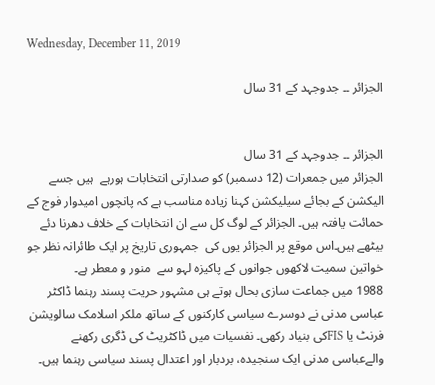Wednesday, December 11, 2019

الجزائر ۔۔ جدوجہد کے 31 سال


الجزائر ۔۔ جدوجہد کے 31 سال
الجزائر میں جمعرات (12 دسمبر) کو صدارتی انتخابات ہورہے  ہیں جسے الیکشن کے بجائے سیلیکشن کہنا زیادہ مناسب ہے کہ پانچوں امیدوار فوج کے حمائت یافتہ ہیں۔ الجزائر کے لوگ کل سے ان انتخابات کے خلاف دھرنا دئے بیٹھے ہیں۔اس موقع پر الجزائر یوں کی  جمہوری تاریخ پر ایک طائرانہ نظر جو  خواتین سمیت لاکھوں جوانوں کے پاکیزہ لہو سے  منور و معطر ہے۔
1988 میں جماعت سازی بحال ہوتے ہی مشہور حریت پسند رہنما ڈاکٹر عباسی مدنی نے دوسرے سیاسی کارکنوں کے ساتھ ملکر اسلامک سالویشن فرنٹ یا FISکی بنیاد رکھی۔ نفسیات میں ڈاکٹریٹ کی ڈگری رکھنے والےعباسی مدنی ایک سنجیدہ، بردبار اور اعتدال پسند سیاسی رہنما ہیں۔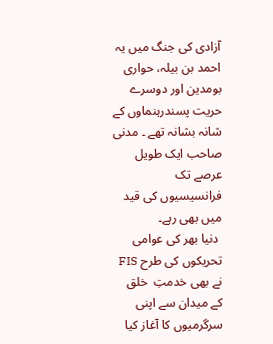آزادی کی جنگ میں یہ احمد بن بیلہ، حواری بومدین اور دوسرے حریت پسندرہنماوں کے شانہ بشانہ تھے ۔ مدنی صاحب ایک طویل عرصے تک فرانسیسیوں کی قید میں بھی رہے۔
 دنیا بھر کی عوامی تحریکوں کی طرح FIS نے بھی خدمتِ  خلق  کے میدان سے اپنی سرگرمیوں کا آغاز کیا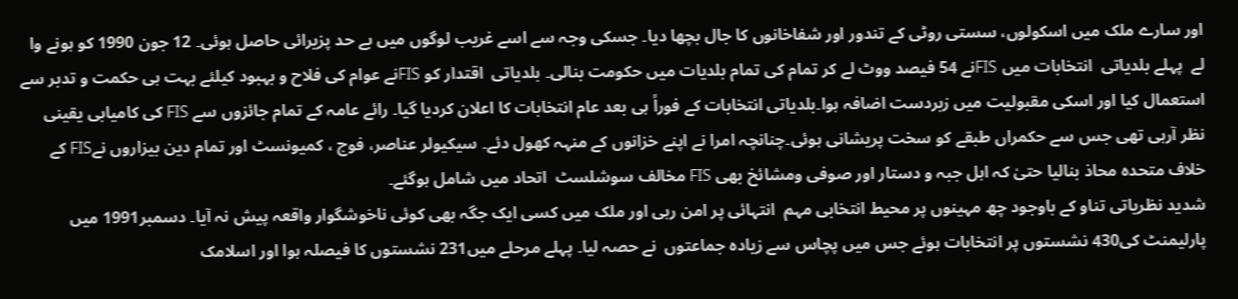اور سارے ملک میں اسکولوں، سستی روٹی کے تندور اور شفاخانوں کا جال بچھا دیا۔ جسکی وجہ سے اسے غریب لوگوں میں بے حد پزیرائی حاصل ہوئی۔ 12 جون 1990 کو ہونے وا لے  پہلے بلدیاتی  انتخابات میں FISنے 54 فیصد ووٹ لے کر تمام کی تمام بلدیات میں حکومت بنالی۔ بلدیاتی  اقتدار کو FISنے عوام کی فلاح و بہبود کیلئے بہت ہی حکمت و تدبر سے استعمال کیا اور اسکی مقبولیت میں زبردست اضافہ ہوا۔بلدیاتی انتخابات کے فوراً ہی بعد عام انتخابات کا اعلان کردیا گیا۔ رائے عامہ کے تمام جائزوں سے FIS کی کامیابی یقینی نظر آرہی تھی جس سے حکمراں طبقے کو سخت پریشانی ہوئی۔چنانچہ امرا نے اپنے خزانوں کے منہہ کھول دئے۔ سیکیولر عناصر، فوج ، کمیونسٹ اور تمام دین بیزاروں نےFIS کے خلاف متحدہ محاذ بنالیا حتیٰ کہ اہل جبہ و دستار اور صوفی ومشائخ بھی FIS مخالف سوشلسٹ  اتحاد میں شامل ہوگئے۔
شدید نظریاتی تناو کے باوجود چھ مہینوں پر محیط انتخابی مہم  انتہائی پر امن رہی اور ملک میں کسی ایک جگہ بھی کوئی ناخوشگوار واقعہ پیش نہ آیا۔ دسمبر1991 میں پارلیمنٹ کی430 نشستوں پر انتخابات ہوئے جس میں پچاس سے زیادہ جماعتوں  نے حصہ لیا۔ پہلے مرحلے میں231 نشستوں کا فیصلہ ہوا اور اسلامک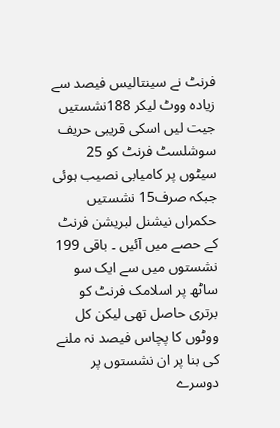فرنٹ نے سینتالیس فیصد سے زیادہ ووٹ لیکر 188نشستیں جیت لیں اسکی قریبی حریف سوشلسٹ فرنٹ کو 25  سیٹوں پر کامیابی نصیب ہوئی جبکہ صرف15 نشستیں حکمراں نیشنل لبریشن فرنٹ کے حصے میں آئیں ۔ باقی 199 نشستوں میں سے ایک سو ساٹھ پر اسلامک فرنٹ کو برتری حاصل تھی لیکن کل ووٹوں کا پچاس فیصد نہ ملنے کی بنا پر ان نشستوں پر دوسرے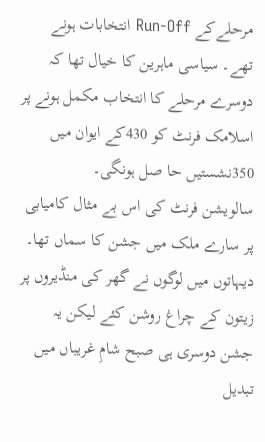مرحلےکے Run-Off انتخابات ہونے تھے۔ سیاسی ماہرین کا خیال تھا کہ دوسرے مرحلے کا انتخاب مکمل ہونے پر اسلامک فرنٹ کو 430کے ایوان میں 350نشستیں حا صل ہونگی۔
سالویشن فرنٹ کی اس بے مثال کامیابی پر سارے ملک میں جشن کا سماں تھا۔ دیہاتوں میں لوگوں نے گھر کی منڈیروں پر  زیتون کے چراغ روشن کئے لیکن یہ جشن دوسری ہی صبح شامِ غریباں میں تبدیل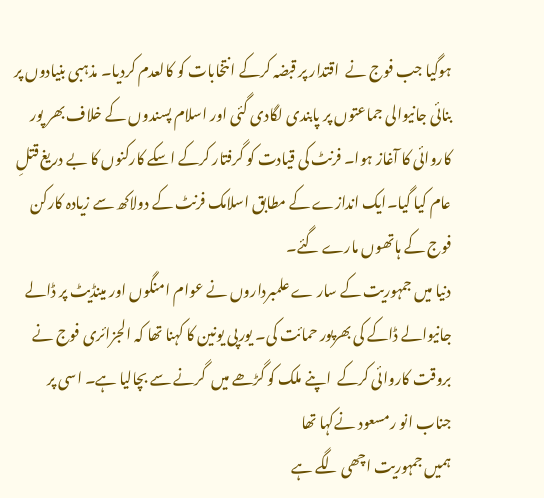ہوگیا جب فوج نے  اقتدار پر قبضہ کرکے انتخابات کو کالعدم کردیا۔ مذہبی بنیادوں پر بنائی جانیوالی جماعتوں پر پابندی لگادی گئی اور اسلام پسندوں کے خلاف بھر پور کاروائی کا آغاز ہوا۔ فرنٹ کی قیادت کو گرفتار کرکے اسکے کارکنوں کا بے دریغ قتلِ عام کیا گیا۔ایک اندازے کے مطابق اسلامک فرنٹ کے دولاکھ سے زیادہ کارکن  فوج کے ہاتھوں مارے گئے۔
دنیا میں جمہوریت کے سار ے علمبرداروں نے عوام امنگوں اور مینڈیٹ پر ڈالے جانیوالے ڈاکے کی بھرپور حمائت کی۔ یورپی یونین کا کہنا تھا کہ الجزائری فوج نے بروقت کاروائی کرکے  اپنے ملک کو گڑھے میں  گرنے سے بچالیا ہے۔ اسی پر جناب انو رمسعود نےکہا تھا
ہمیں جمہوریت اچھی لگے ہے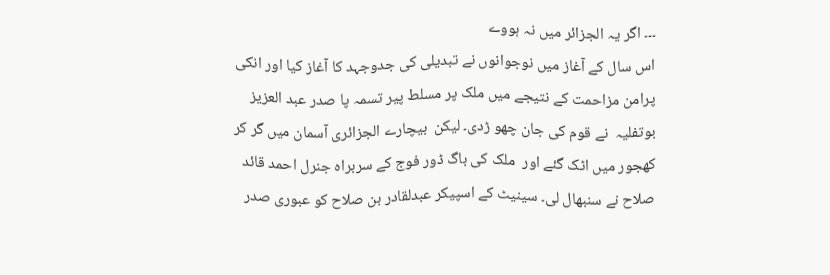۔۔۔ اگر یہ الجزائر میں نہ ہووے
اس سال کے آغاز میں نوجوانوں نے تبدیلی کی جدوجہد کا آغاز کیا اور انکی پرامن مزاحمت کے نتیجے میں ملک پر مسلط پیر تسمہ پا صدر عبد العزيز بوتفليہ  نے قوم کی جان چھو ڑدی۔ لیکن  بیچارے الجزائری آسمان میں گر کر کھجور میں اٹک گئے اور  ملک کی باگ ڈور فوج کے سربراہ جنرل احمد قائد صلاح نے سنبھال لی۔ سینیٹ کے اسپیکر عبدلقادر بن صلاح کو عبوری صدر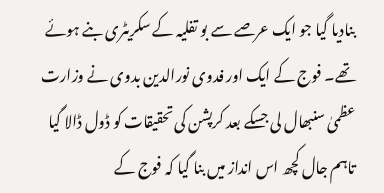بنادیا گیا جو ایک عرصے سے بو تفلیہ کے سکریٹری بنے ہوئے تھے۔ فوج کے ایک اور فدوی نورالدین بدوی نے وزارت عظمیٰ سنبھال لی جسکے بعد کرپشن کی تحقیقات کو ڈول ڈالا گیا تاہم جال کچھ اس انداز میں بنا گیا کہ فوج کے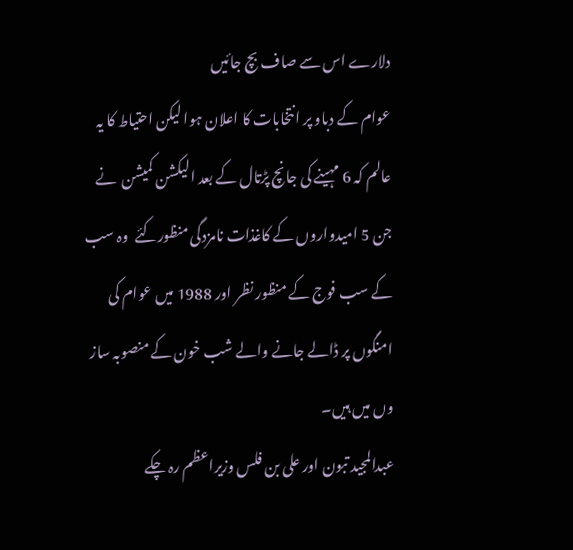دلارے اس سے صاف بچ جائیں
عوام کے دباو پر انتخابات کا اعلان ہوا لیکن احتیاط کا یہ عالم کہ 6 مہینے کی جانچ پڑتال کے بعد الیکشن کمیشن  نے جن 5 امیدواروں کے کاغذات نامزدگی منظورکئے  وہ سب کے سب فوج کے منظور نظر اور 1988 میں عوام کی امنگوں پر ڈالے جانے والے شب خون کے منصوبہ ساز وں میں ہیں۔
عبدالمجید تبون اور علی بن فلس وزیراعظم رہ چکے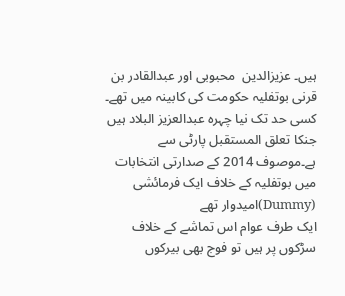ہیں۔ عزیزالدین  محبوبی اور عبدالقادر بن قرنی بوتفلیہ حکومت کی کابینہ میں تھے۔ کسی حد تک نیا چہرہ عبدالعزیز البلاد ہیں جنکا تعلق المستقبل پارٹی سے ہے۔موصوف 2014 کے صدارتی انتخابات میں بوتفلیہ کے خلاف ایک فرمائشی (Dummy)امیدوار تھے
ایک طرف عوام اس تماشے کے خلاف سڑکوں پر ہیں تو فوج بھی بیرکوں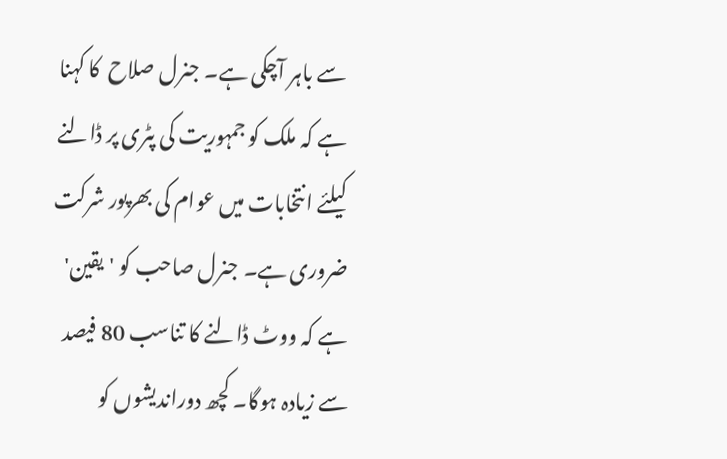سے باہر آچکی ہے۔ جنرل صلاح  کا کہنا ہے کہ ملک کو جمہوریت کی پٹری پر ڈالنے کیلئے انتخابات میں عوام کی بھرپور شرکت ضروری ہے۔ جنرل صاحب کو 'یقین' ہے کہ ووٹ ڈالنے کا تناسب 80 فیصد سے زیادہ ہوگا۔ کچھ دوراندیشوں کو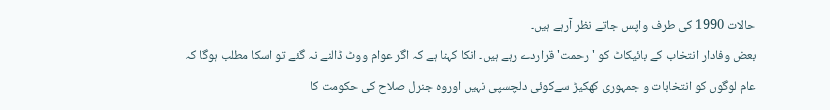حالات 1990 کی طرف واپس جاتے نظر آرہے ہیں۔
بعض وفادار انتخاب کے بائیکاٹ کو 'رحمت' قراردے رہے ہیں۔ انکا کہنا ہے کہ اگر عوام ووٹ ڈالنے نہ گئے تو اسکا مطلب ہوگا کہ عام لوگوں کو انتخابات و جمہوری کھکیڑ سےکوئی دلچسپی نہیں اوروہ جنرل صلاح کی حکومت کا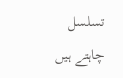تسلسل چاہتے ہیں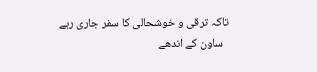تاکہ ترقی و خوشحالی کا سفر جاری رہے
  ساون کے اندھے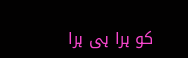کو ہرا ہی ہرا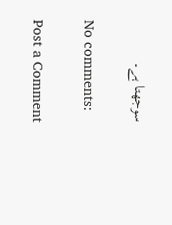سوجھتا ہے۔

No comments:

Post a Comment